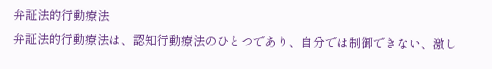弁証法的行動療法
弁証法的行動療法は、認知行動療法のひとつであり、自分では制御できない、激し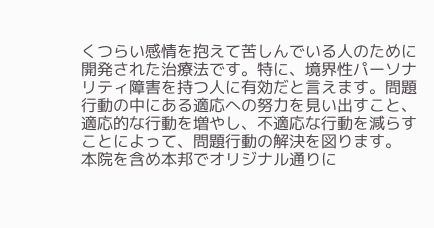くつらい感情を抱えて苦しんでいる人のために開発された治療法です。特に、境界性パーソナリティ障害を持つ人に有効だと言えます。問題行動の中にある適応への努力を見い出すこと、適応的な行動を増やし、不適応な行動を減らすことによって、問題行動の解決を図ります。
本院を含め本邦でオリジナル通りに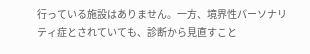行っている施設はありません。一方、境界性パーソナリティ症とされていても、診断から見直すこと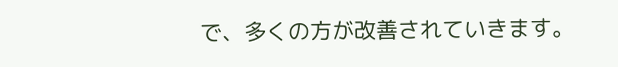で、多くの方が改善されていきます。